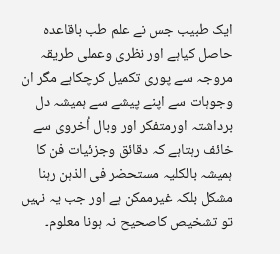ایک طبیب جس نے علم طب باقاعدہ حاصل کیاہے اور نظری وعملی طریقہ مروجہ سے پوری تکمیل کرچکاہے مگر ان وجوہات سے اپنے پیشے سے ہمیشہ دل برداشتہ اورمتفکر اور وبال اُخروی سے خائف رہتاہے کہ دقائق وجزئیات فن کا ہمیشہ بالکلیہ مستحضر فی الذہن رہنا مشکل بلکہ غیرممکن ہے اور جب یہ نہیں تو تشخیص کاصحیح نہ ہونا معلوم۔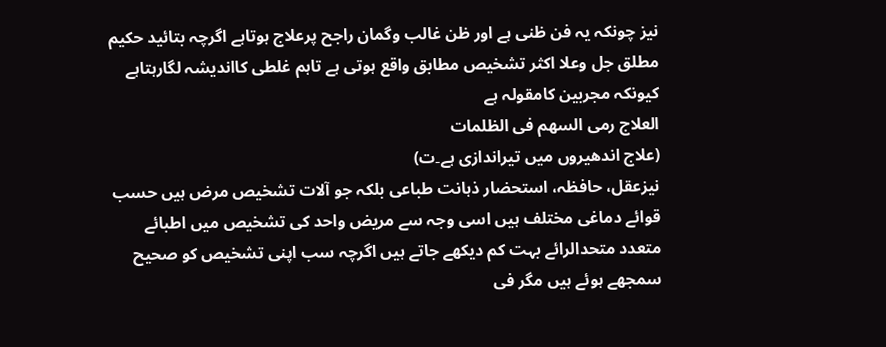نیز چونکہ یہ فن ظنی ہے اور ظن غالب وگمان راجح پرعلاج ہوتاہے اگرچہ بتائید حکیم مطلق جل وعلا اکثر تشخیص مطابق واقع ہوتی ہے تاہم غلطی کااندیشہ لگارہتاہے کیونکہ مجربین کامقولہ ہے
العلاج رمی السھم فی الظلمات
(علاج اندھیروں میں تیراندازی ہے۔ت)
نیزعقل، حافظہ، استحضار ذہانت طباعی بلکہ جو آلات تشخیص مرض ہیں حسب قوائے دماغی مختلف ہیں اسی وجہ سے مریض واحد کی تشخیص میں اطبائے متعدد متحدالرائے بہت کم دیکھے جاتے ہیں اگرچہ سب اپنی تشخیص کو صحیح سمجھے ہوئے ہیں مگر فی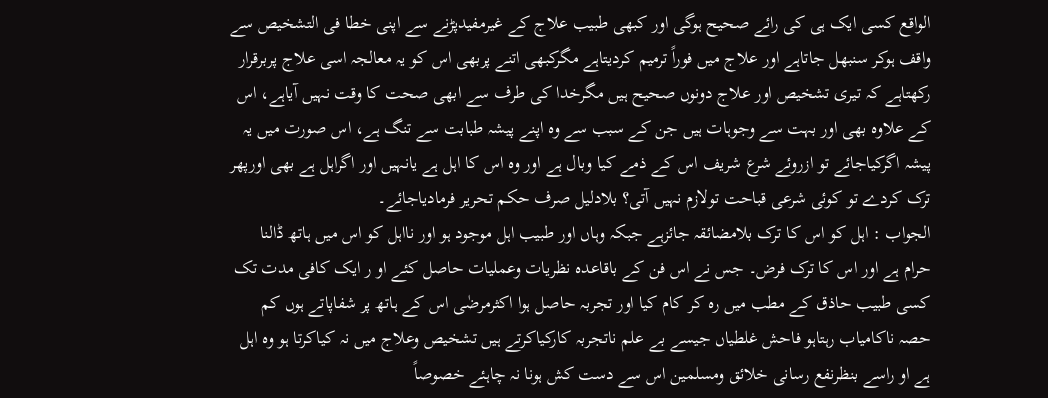الواقع کسی ایک ہی کی رائے صحیح ہوگی اور کبھی طبیب علاج کے غیرمفیدپڑنے سے اپنی خطا فی التشخیص سے واقف ہوکر سنبھل جاتاہے اور علاج میں فوراً ترمیم کردیتاہے مگرکبھی اتنے پربھی اس کو یہ معالجہ اسی علاج پربرقرار رکھتاہے کہ تیری تشخیص اور علاج دونوں صحیح ہیں مگرخدا کی طرف سے ابھی صحت کا وقت نہیں آیاہے، اس کے علاوہ بھی اور بہت سے وجوہات ہیں جن کے سبب سے وہ اپنے پیشہ طبابت سے تنگ ہے، اس صورت میں یہ پیشہ اگرکیاجائے تو ازروئے شرع شریف اس کے ذمے کیا وبال ہے اور وہ اس کا اہل ہے یانہیں اور اگراہل ہے بھی اورپھر ترک کردے تو کوئی شرعی قباحت تولازم نہیں آتی؟ بلادلیل صرف حکم تحریر فرمادیاجائے۔
الجواب : اہل کو اس کا ترک بلامضائقہ جائزہے جبکہ وہاں اور طبیب اہل موجود ہو اور نااہل کو اس میں ہاتھ ڈالنا حرام ہے اور اس کا ترک فرض۔ جس نے اس فن کے باقاعدہ نظریات وعملیات حاصل کئے او ر ایک کافی مدت تک کسی طبیب حاذق کے مطب میں رہ کر کام کیا اور تجربہ حاصل ہوا اکثرمرضٰی اس کے ہاتھ پر شفاپاتے ہوں کم حصہ ناکامیاب رہتاہو فاحش غلطیاں جیسے بے علم ناتجربہ کارکیاکرتے ہیں تشخیص وعلاج میں نہ کیاکرتا ہو وہ اہل ہے او راسے بنظرنفع رسانی خلائق ومسلمین اس سے دست کش ہونا نہ چاہئے خصوصاً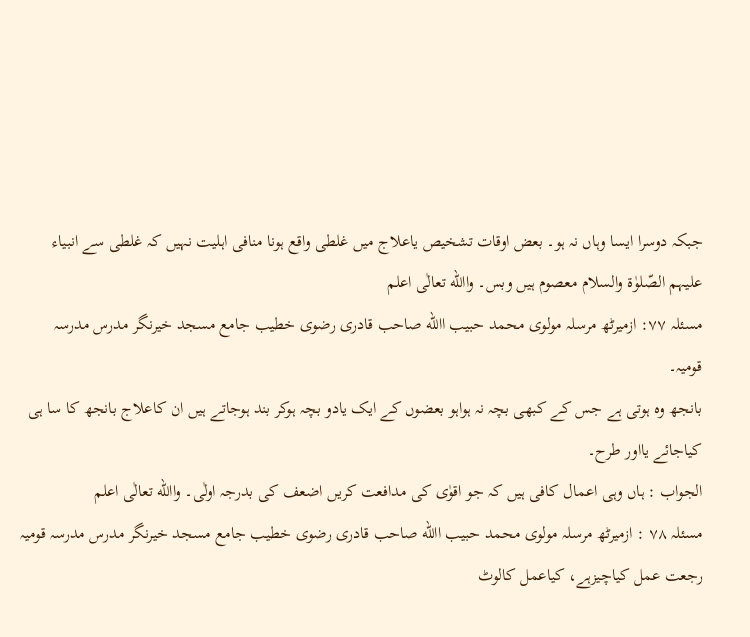جبکہ دوسرا ایسا وہاں نہ ہو۔ بعض اوقات تشخیص یاعلاج میں غلطی واقع ہونا منافی اہلیت نہیں کہ غلطی سے انبیاء علیہم الصّلوٰۃ والسلام معصوم ہیں وبس۔ واالله تعالٰی اعلم
مسئلہ ۷۷: ازمیرٹھ مرسلہ مولوی محمد حبیب االله صاحب قادری رضوی خطیب جامع مسجد خیرنگر مدرس مدرسہ قومیہ۔
بانجھ وہ ہوتی ہے جس کے کبھی بچہ نہ ہواہو بعضوں کے ایک یادو بچہ ہوکر بند ہوجاتے ہیں ان کاعلاج بانجھ کا سا ہی کیاجائے یااور طرح۔
الجواب : ہاں وہی اعمال کافی ہیں کہ جو اقوٰی کی مدافعت کریں اضعف کی بدرجہ اولٰی۔ واالله تعالٰی اعلم
مسئلہ ۷۸ : ازمیرٹھ مرسلہ مولوی محمد حبیب االله صاحب قادری رضوی خطیب جامع مسجد خیرنگر مدرس مدرسہ قومیہ
رجعت عمل کیاچیزہے، کیاعمل کالوٹ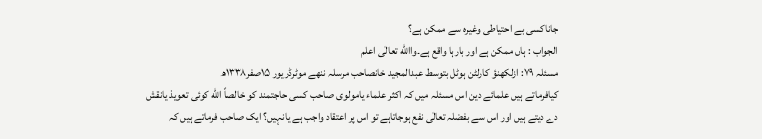جاناکسی بے احتیاطی وغیرہ سے ممکن ہے؟
الجواب : ہاں ممکن ہے اور بارہا واقع ہے۔واالله تعالٰی اعلم
مسئلہ ۷۹: ازلکھنؤ کارلٹن ہوٹل بتوسط عبدالمجید خانصاحب مرسلہ ننھے موٹرڈریور ۱۵صفر۱۳۳۸ھ
کیافرماتے ہیں علمائے دین اس مسئلہ میں کہ اکثر علماء یامولوی صاحب کسی حاجتمند کو خالصاً الله کوئی تعویذ یانقش دے دیتے ہیں اور اس سے بفضلہ تعالٰی نفع ہوجاتاہے تو اس پر اعتقاد واجب ہے یانہیں؟ ایک صاحب فرماتے ہیں کہ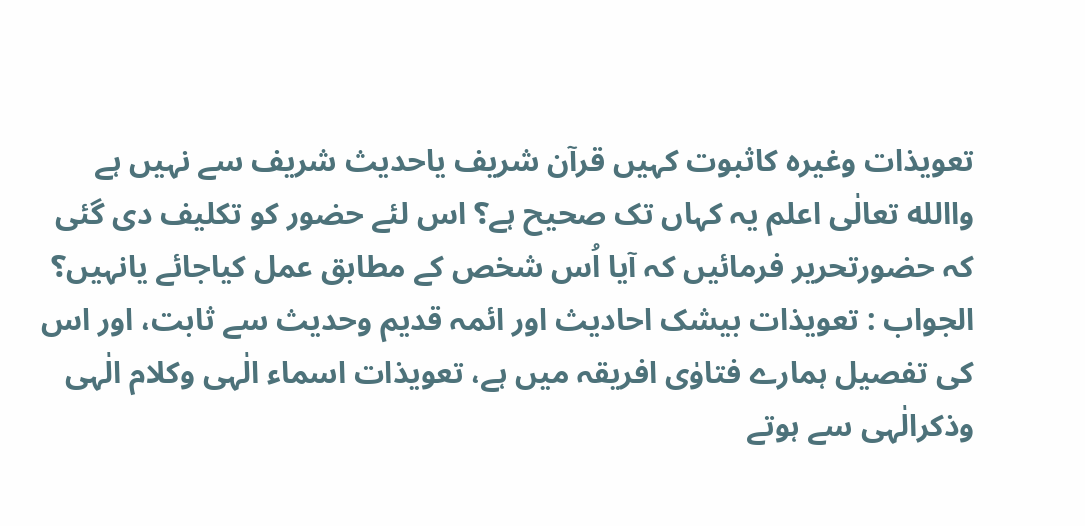تعویذات وغیرہ کاثبوت کہیں قرآن شریف یاحدیث شریف سے نہیں ہے واالله تعالٰی اعلم یہ کہاں تک صحیح ہے؟ اس لئے حضور کو تکلیف دی گئی کہ حضورتحریر فرمائیں کہ آیا اُس شخص کے مطابق عمل کیاجائے یانہیں؟
الجواب : تعویذات بیشک احادیث اور ائمہ قدیم وحدیث سے ثابت، اور اس کی تفصیل ہمارے فتاوٰی افریقہ میں ہے، تعویذات اسماء الٰہی وکلام الٰہی وذکرالٰہی سے ہوتے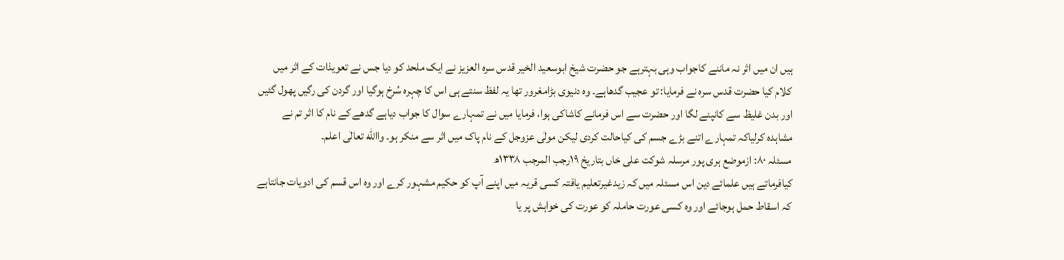ہیں ان میں اثر نہ ماننے کاجواب وہی بہترہے جو حضرت شیخ ابوسعید الخیر قدس سرہ العزیز نے ایک ملحد کو دیا جس نے تعویذات کے اثر میں کلام کیا حضرت قدس سرہ نے فرمایا: تو عجیب گدھاہے۔ وہ دنیوی بڑامغرور تھا یہ لفظ سنتے ہی اس کا چہرہ سُرخ ہوگیا اور گردن کی رگیں پھول گئیں اور بدن غلیظ سے کانپنے لگا اور حضرت سے اس فرمانے کاشاکی ہوا، فرمایا میں نے تمہارے سوال کا جواب دیاہے گدھے کے نام کا اثر تم نے مشاہدہ کرلیاکہ تمہارے اتنے بڑے جسم کی کیاحالت کردی لیکن مولٰی عزوجل کے نام پاک میں اثر سے منکر ہو۔ واالله تعالٰی اعلم۔
مسئلہ ۸۰: ازموضع ہری پور مرسلہ شوکت علی خاں بتاریخ ۱۹رجب المرجب ۱۳۳۸ھ
کیافرماتے ہیں علمائے دین اس مسئلہ میں کہ زیدغیرتعلیم یافتہ کسی قریہ میں اپنے آپ کو حکیم مشہور کرے اور وہ اس قسم کی ادویات جانتاہے کہ اسقاط حمل ہوجائے اور وہ کسی عورت حاملہ کو عورت کی خواہش پر یا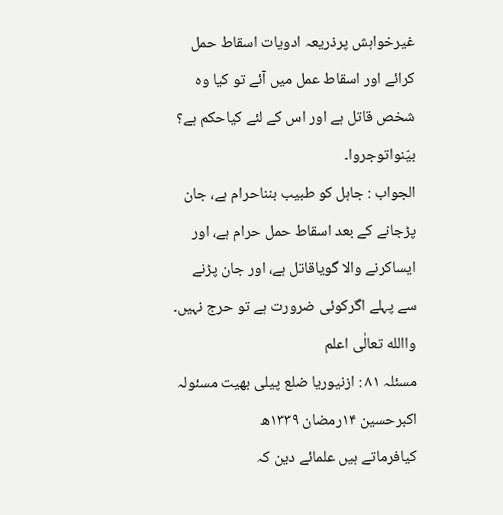غیرخواہش پرذریعہ ادویات اسقاط حمل کرائے اور اسقاط عمل میں آئے تو کیا وہ شخص قاتل ہے اور اس کے لئے کیاحکم ہے؟ بیّنواتوجروا۔
الجواب : جاہل کو طبیب بنناحرام ہے، جان پڑجانے کے بعد اسقاط حمل حرام ہے، اور ایساکرنے والا گویاقاتل ہے، اور جان پڑنے سے پہلے اگرکوئی ضرورت ہے تو حرج نہیں۔ واالله تعالٰی اعلم
مسئلہ ۸۱ : ازنیوریا ضلع پیلی بھیت مسئولہ اکبرحسین ۱۴رمضان ۱۳۳۹ھ
کیافرماتے ہیں علمائے دین کہ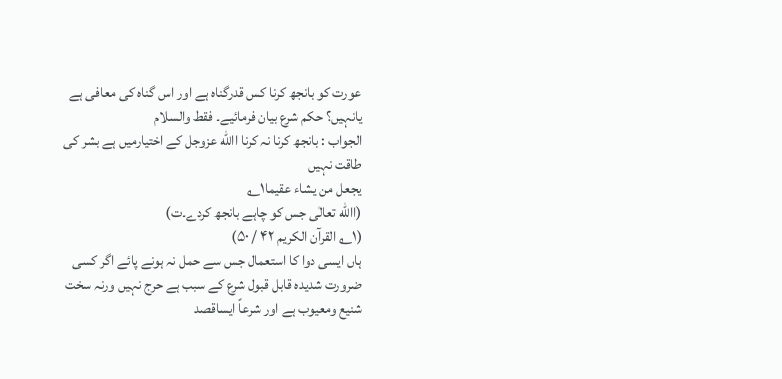عورت کو بانجھ کرنا کس قدرگناہ ہے اور اس گناہ کی معافی ہے یانہیں؟ حکم شرع بیان فرمائیے۔ فقط والسلام
الجواب : بانجھ کرنا نہ کرنا االله عزوجل کے اختیارمیں ہے بشر کی طاقت نہیں
یجعل من یشاء عقیما۱؎
(االله تعالٰی جس کو چاہے بانجھ کردے۔ت)
(۱؎ القرآن الکریم ۴۲ / ۵۰)
ہاں ایسی دوا کا استعمال جس سے حمل نہ ہونے پائے اگر کسی ضرورت شدیدہ قابل قبول شرع کے سبب ہے حرج نہیں ورنہ سخت شنیع ومعیوب ہے اور شرعاً ایساقصد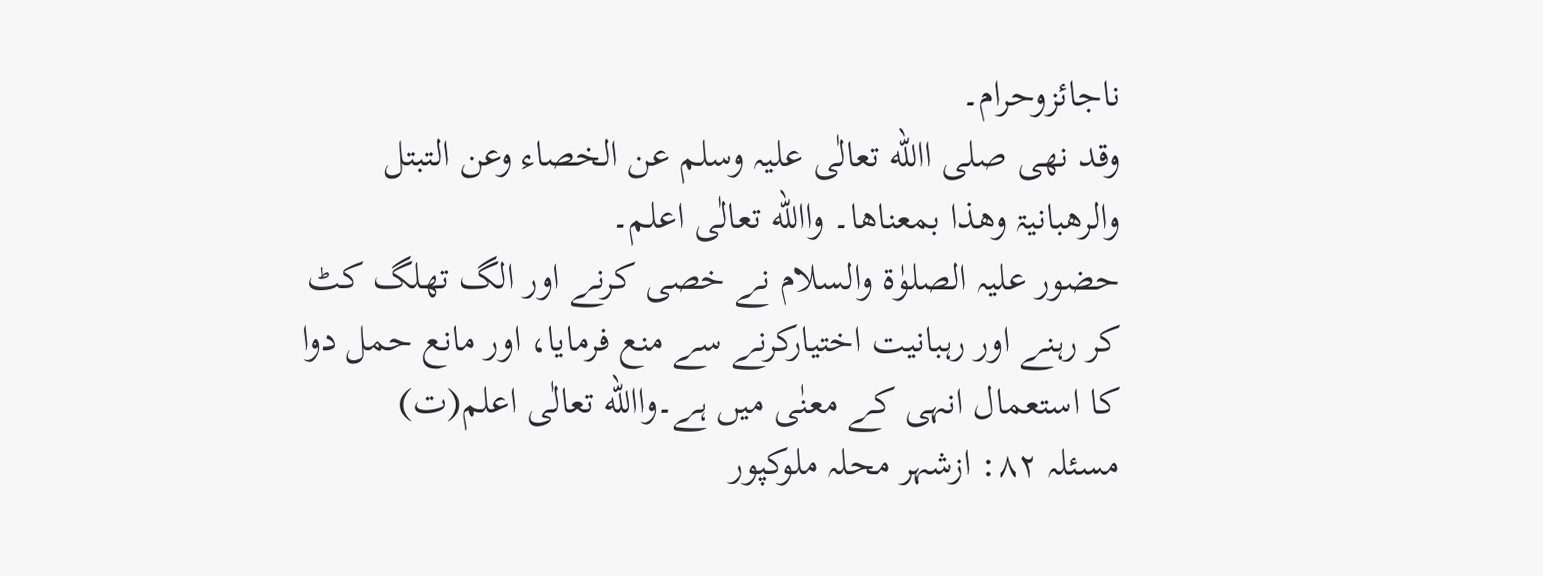ناجائزوحرام۔
وقد نھی صلی االله تعالٰی علیہ وسلم عن الخصاء وعن التبتل والرھبانیۃ وھذا بمعناھا۔ واالله تعالٰی اعلم۔
حضور علیہ الصلوٰۃ والسلام نے خصی کرنے اور الگ تھلگ کٹ کر رہنے اور رہبانیت اختیارکرنے سے منع فرمایا، اور مانع حمل دوا کا استعمال انہی کے معنٰی میں ہے۔واالله تعالٰی اعلم(ت)
مسئلہ ۸۲: ازشہر محلہ ملوکپور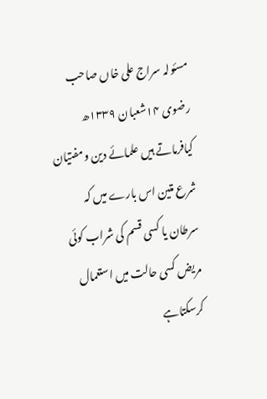مسئولہ سراج علی خاں صاحب رضوی ۱۴شعبان ۱۳۳۹ھ
کیافرماتے ہیں علمائے دین ومفتیان شرع متین اس بارے میں کہ سرطان یا کسی قسم کی شراب کوئی مریض کسی حالت میں استعمال کرسکتاہے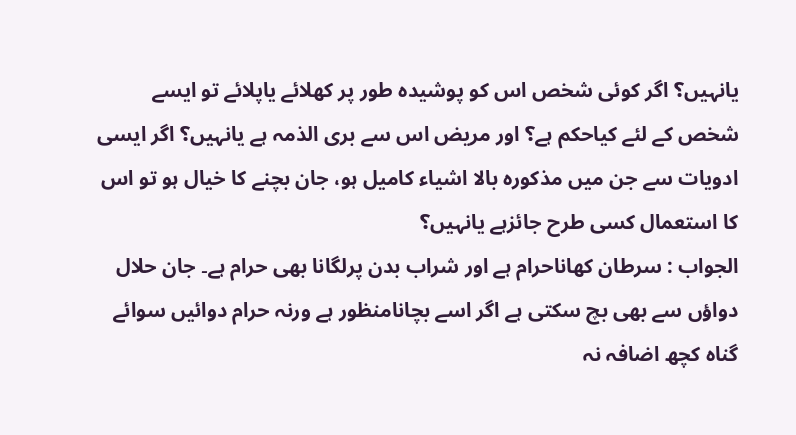یانہیں؟ اگر کوئی شخص اس کو پوشیدہ طور پر کھلائے یاپلائے تو ایسے شخص کے لئے کیاحکم ہے؟ اور مریض اس سے بری الذمہ ہے یانہیں؟ اگر ایسی ادویات سے جن میں مذکورہ بالا اشیاء کامیل ہو، جان بچنے کا خیال ہو تو اس کا استعمال کسی طرح جائزہے یانہیں؟
الجواب : سرطان کھاناحرام ہے اور شراب بدن پرلگانا بھی حرام ہے۔ جان حلال دواؤں سے بھی بچ سکتی ہے اگر اسے بچانامنظور ہے ورنہ حرام دوائیں سوائے گناہ کچھ اضافہ نہ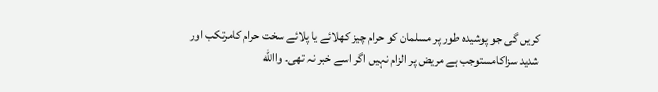کریں گی جو پوشیدہ طور پر مسلمان کو حرام چیز کھلائے یا پلائے سخت حرام کامرتکب اور شدید سزاکامستوجب ہے مریض پر الزام نہیں اگر اسے خبر نہ تھی۔ واالله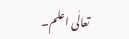تعالٰی اعلم۔